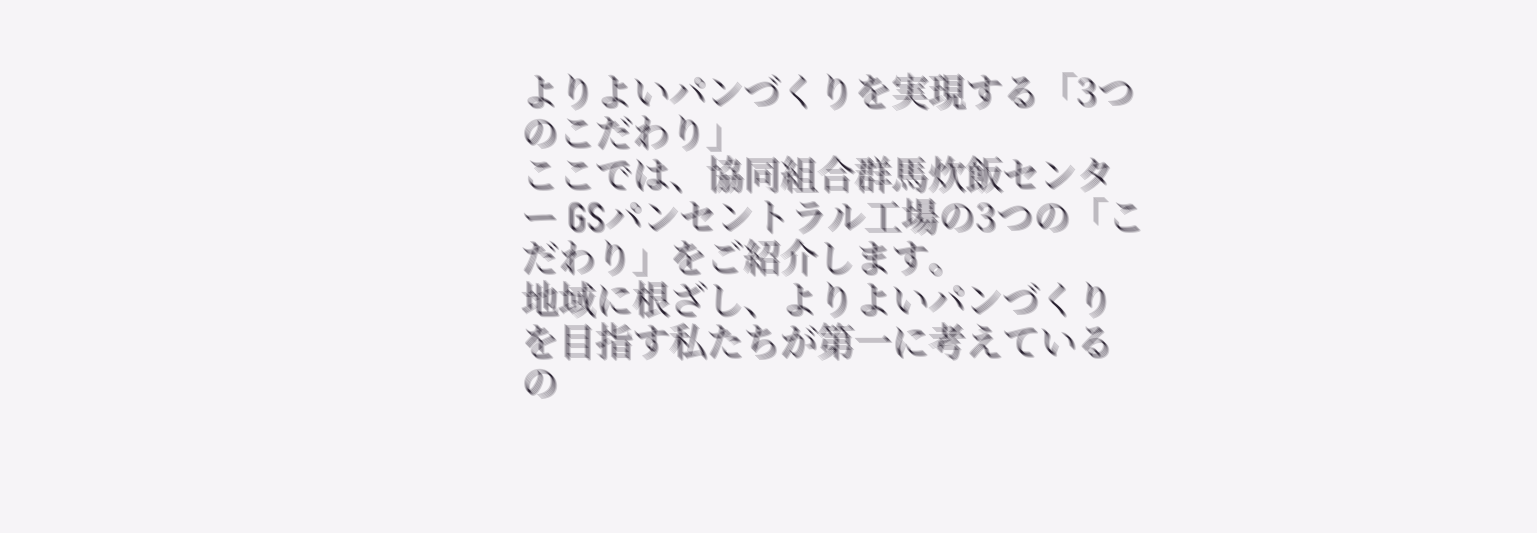よりよいパンづくりを実現する「3つのこだわり」
ここでは、協同組合群馬炊飯センター GSパンセントラル工場の3つの「こだわり」をご紹介します。
地域に根ざし、よりよいパンづくりを目指す私たちが第一に考えているの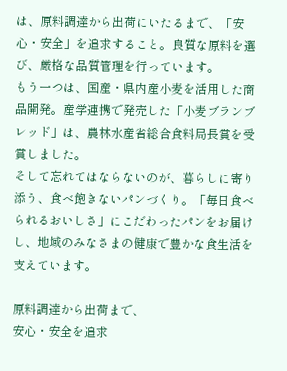は、原料調達から出荷にいたるまで、「安心・安全」を追求すること。良質な原料を選び、厳格な品質管理を行っています。
もう一つは、国産・県内産小麦を活用した商品開発。産学連携で発売した「小麦ブランブレッド」は、農林水産省総合食料局長賞を受賞しました。
そして忘れてはならないのが、暮らしに寄り添う、食べ飽きないパンづくり。「毎日食べられるおいしさ」にこだわったパンをお届けし、地域のみなさまの健康で豊かな食生活を支えています。

原料調達から出荷まで、
安心・安全を追求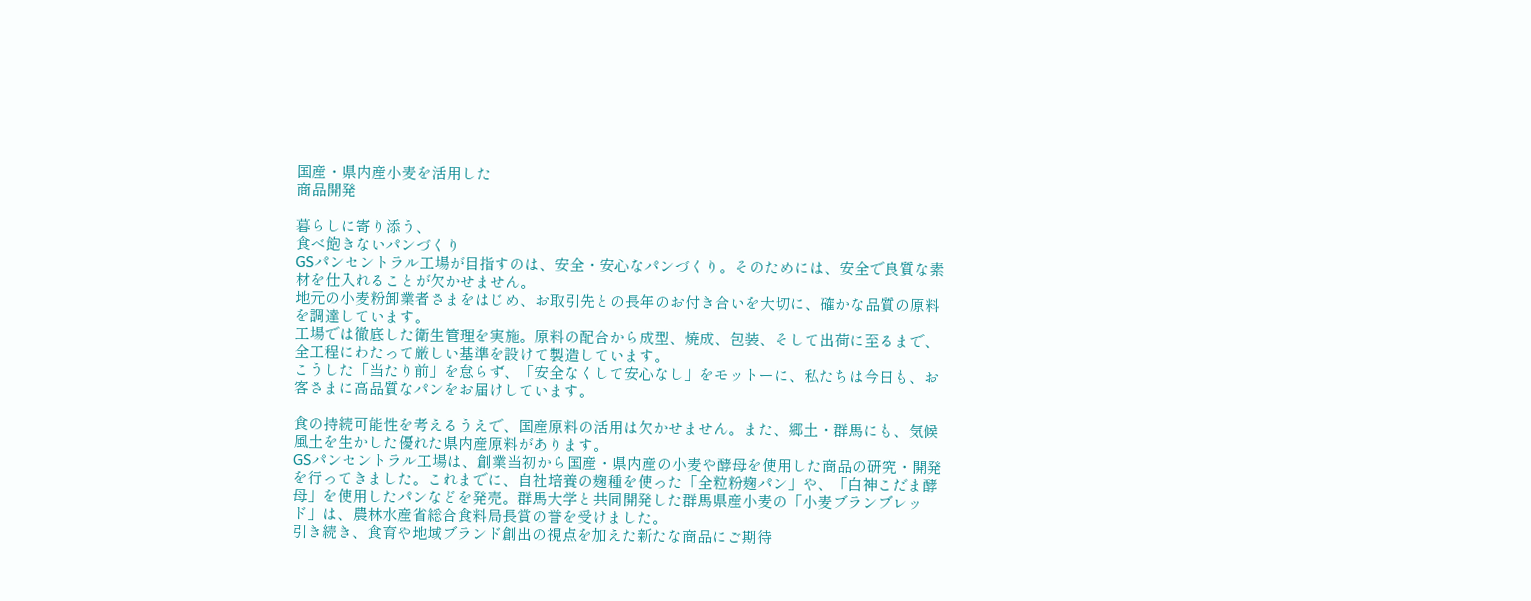国産・県内産小麦を活用した
商品開発

暮らしに寄り添う、
食べ飽きないパンづくり
GSパンセントラル工場が目指すのは、安全・安心なパンづくり。そのためには、安全で良質な素材を仕入れることが欠かせません。
地元の小麦粉卸業者さまをはじめ、お取引先との長年のお付き合いを大切に、確かな品質の原料を調達しています。
工場では徹底した衛生管理を実施。原料の配合から成型、焼成、包装、そして出荷に至るまで、全工程にわたって厳しい基準を設けて製造しています。
こうした「当たり前」を怠らず、「安全なくして安心なし」をモットーに、私たちは今日も、お客さまに高品質なパンをお届けしています。

食の持続可能性を考えるうえで、国産原料の活用は欠かせません。また、郷土・群馬にも、気候風土を生かした優れた県内産原料があります。
GSパンセントラル工場は、創業当初から国産・県内産の小麦や酵母を使用した商品の研究・開発を行ってきました。これまでに、自社培養の麹種を使った「全粒粉麹パン」や、「白神こだま酵母」を使用したパンなどを発売。群馬大学と共同開発した群馬県産小麦の「小麦ブランブレッド」は、農林水産省総合食料局長賞の誉を受けました。
引き続き、食育や地域ブランド創出の視点を加えた新たな商品にご期待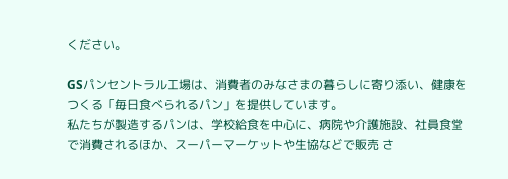ください。

GSパンセントラル工場は、消費者のみなさまの暮らしに寄り添い、健康をつくる「毎日食べられるパン」を提供しています。
私たちが製造するパンは、学校給食を中心に、病院や介護施設、社員食堂で消費されるほか、スーパーマーケットや生協などで販売 さ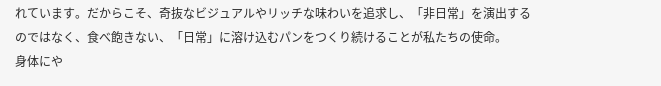れています。だからこそ、奇抜なビジュアルやリッチな味わいを追求し、「非日常」を演出するのではなく、食べ飽きない、「日常」に溶け込むパンをつくり続けることが私たちの使命。
身体にや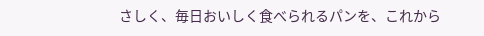さしく、毎日おいしく食べられるパンを、これから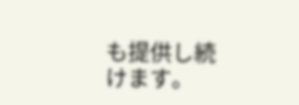も提供し続けます。